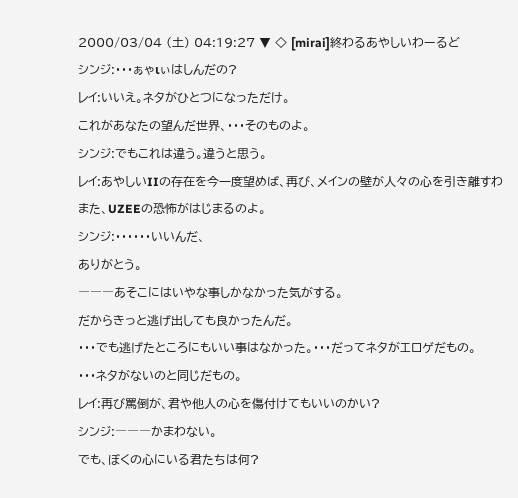2000/03/04 (土) 04:19:27 ▼ ◇ [mirai]終わるあやしいわーるど
シンジ:・・・ぁゃιぃはしんだの?
レイ:いいえ。ネタがひとつになっただけ。
これがあなたの望んだ世界、・・・そのものよ。
シンジ:でもこれは違う。違うと思う。
レイ:あやしいIIの存在を今一度望めば、再び、メインの壁が人々の心を引き離すわ
また、UZEEの恐怖がはじまるのよ。
シンジ:・・・・・・いいんだ、
ありがとう。
―――あそこにはいやな事しかなかった気がする。
だからきっと逃げ出しても良かったんだ。
・・・でも逃げたところにもいい事はなかった。・・・だってネタがエロゲだもの。
・・・ネタがないのと同じだもの。
レイ:再び罵倒が、君や他人の心を傷付けてもいいのかい?
シンジ:―――かまわない。
でも、ぼくの心にいる君たちは何?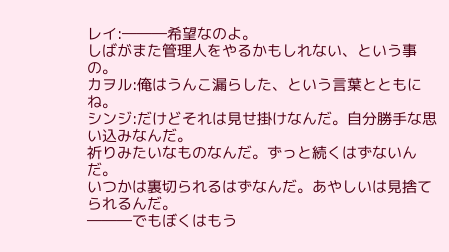レイ:―――希望なのよ。
しばがまた管理人をやるかもしれない、という事の。
カヲル:俺はうんこ漏らした、という言葉とともにね。
シンジ:だけどそれは見せ掛けなんだ。自分勝手な思い込みなんだ。
祈りみたいなものなんだ。ずっと続くはずないんだ。
いつかは裏切られるはずなんだ。あやしいは見捨てられるんだ。
―――でもぼくはもう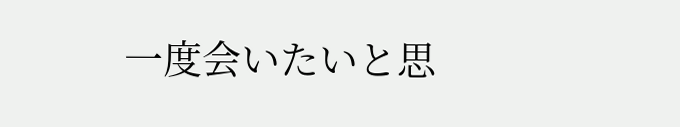一度会いたいと思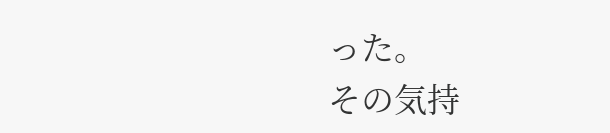った。
その気持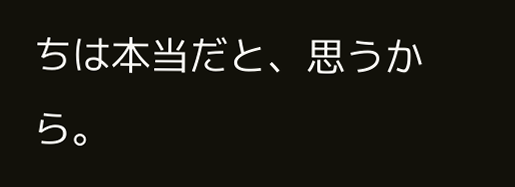ちは本当だと、思うから。